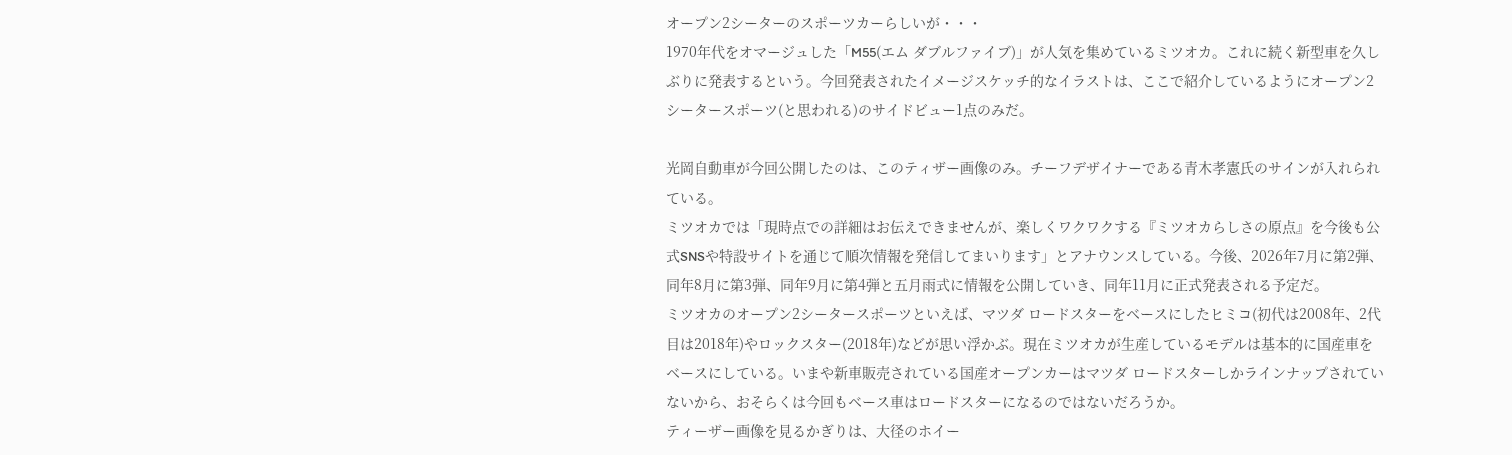オープン2シーターのスポーツカーらしいが・・・
1970年代をオマージュした「M55(エム ダブルファイブ)」が人気を集めているミツオカ。これに続く新型車を久しぶりに発表するという。今回発表されたイメージスケッチ的なイラストは、ここで紹介しているようにオープン2シータースポーツ(と思われる)のサイドビュー1点のみだ。

光岡自動車が今回公開したのは、このティザー画像のみ。チーフデザイナーである青木孝憲氏のサインが入れられている。
ミツオカでは「現時点での詳細はお伝えできませんが、楽しくワクワクする『ミツオカらしさの原点』を今後も公式SNSや特設サイトを通じて順次情報を発信してまいります」とアナウンスしている。今後、2026年7月に第2弾、同年8月に第3弾、同年9月に第4弾と五月雨式に情報を公開していき、同年11月に正式発表される予定だ。
ミツオカのオープン2シータースポーツといえば、マツダ ロードスターをベースにしたヒミコ(初代は2008年、2代目は2018年)やロックスター(2018年)などが思い浮かぶ。現在ミツオカが生産しているモデルは基本的に国産車をベースにしている。いまや新車販売されている国産オープンカーはマツダ ロードスターしかラインナップされていないから、おそらくは今回もベース車はロードスターになるのではないだろうか。
ティーザー画像を見るかぎりは、大径のホイー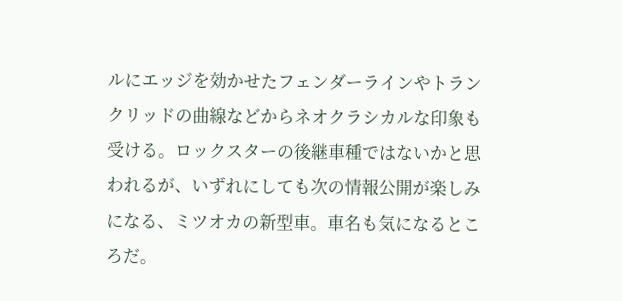ルにエッジを効かせたフェンダーラインやトランクリッドの曲線などからネオクラシカルな印象も受ける。ロックスターの後継車種ではないかと思われるが、いずれにしても次の情報公開が楽しみになる、ミツオカの新型車。車名も気になるところだ。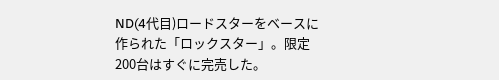ND(4代目)ロードスターをベースに作られた「ロックスター」。限定200台はすぐに完売した。